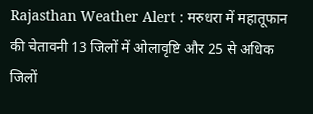Rajasthan Weather Alert : मरुधरा में महातूफान की चेतावनी 13 जिलों में ओलावृष्टि और 25 से अधिक जिलों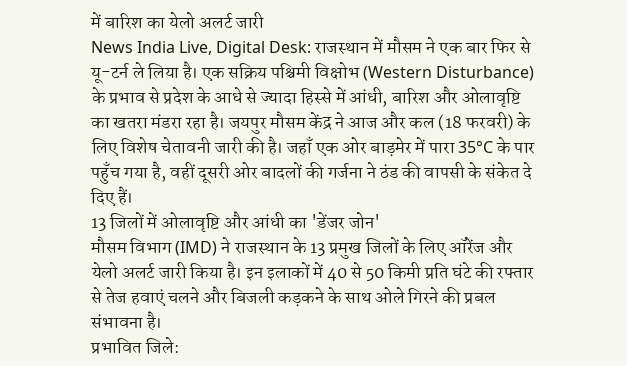में बारिश का येलो अलर्ट जारी
News India Live, Digital Desk: राजस्थान में मौसम ने एक बार फिर से यू-टर्न ले लिया है। एक सक्रिय पश्चिमी विक्षोभ (Western Disturbance) के प्रभाव से प्रदेश के आधे से ज्यादा हिस्से में आंधी, बारिश और ओलावृष्टि का खतरा मंडरा रहा है। जयपुर मौसम केंद्र ने आज और कल (18 फरवरी) के लिए विशेष चेतावनी जारी की है। जहाँ एक ओर बाड़मेर में पारा 35°C के पार पहुँच गया है, वहीं दूसरी ओर बादलों की गर्जना ने ठंड की वापसी के संकेत दे दिए हैं।
13 जिलों में ओलावृष्टि और आंधी का 'डेंजर जोन'
मौसम विभाग (IMD) ने राजस्थान के 13 प्रमुख जिलों के लिए ऑरेंज और येलो अलर्ट जारी किया है। इन इलाकों में 40 से 50 किमी प्रति घंटे की रफ्तार से तेज हवाएं चलने और बिजली कड़कने के साथ ओले गिरने की प्रबल संभावना है।
प्रभावित जिले: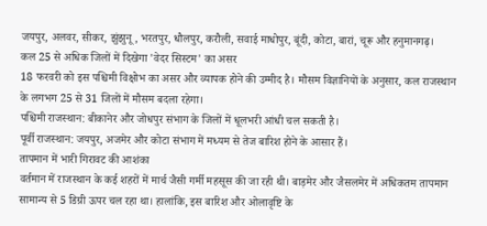जयपुर, अलवर, सीकर, झुंझुनू, भरतपुर, धौलपुर, करौली, सवाई माधोपुर, बूंदी, कोटा, बारां, चूरू और हनुमानगढ़।
कल 25 से अधिक जिलों में दिखेगा 'वेदर सिस्टम' का असर
18 फरवरी को इस पश्चिमी विक्षोभ का असर और व्यापक होने की उम्मीद है। मौसम विज्ञानियों के अनुसार, कल राजस्थान के लगभग 25 से 31 जिलों में मौसम बदला रहेगा।
पश्चिमी राजस्थान: बीकानेर और जोधपुर संभाग के जिलों में धूलभरी आंधी चल सकती है।
पूर्वी राजस्थान: जयपुर, अजमेर और कोटा संभाग में मध्यम से तेज बारिश होने के आसार हैं।
तापमान में भारी गिरावट की आशंका
वर्तमान में राजस्थान के कई शहरों में मार्च जैसी गर्मी महसूस की जा रही थी। बाड़मेर और जैसलमेर में अधिकतम तापमान सामान्य से 5 डिग्री ऊपर चल रहा था। हालांकि, इस बारिश और ओलावृष्टि के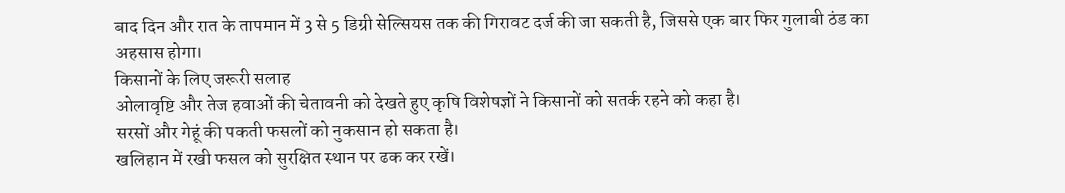बाद दिन और रात के तापमान में 3 से 5 डिग्री सेल्सियस तक की गिरावट दर्ज की जा सकती है, जिससे एक बार फिर गुलाबी ठंड का अहसास होगा।
किसानों के लिए जरूरी सलाह
ओलावृष्टि और तेज हवाओं की चेतावनी को देखते हुए कृषि विशेषज्ञों ने किसानों को सतर्क रहने को कहा है।
सरसों और गेहूं की पकती फसलों को नुकसान हो सकता है।
खलिहान में रखी फसल को सुरक्षित स्थान पर ढक कर रखें।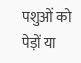पशुओं को पेड़ों या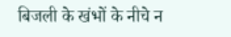बिजली के खंभों के नीचे न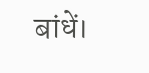बांधें।